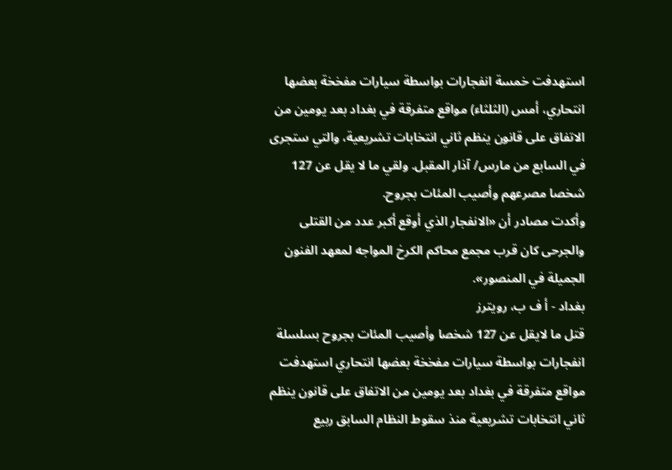استهدفت خمسة انفجارات بواسطة سيارات مفخخة بعضها انتحاري، أمس (الثلثاء) مواقع متفرقة في بغداد بعد يومين من الاتفاق على قانون ينظم ثاني انتخابات تشريعية، والتي ستجرى في السابع من مارس/ آذار المقبل. ولقي ما لا يقل عن 127 شخصا مصرعهم وأصيب المئات بجروح.
وأكدت مصادر أن «الانفجار الذي أوقع أكبر عدد من القتلى والجرحى كان قرب مجمع محاكم الكرخ المواجه لمعهد الفنون الجميلة في المنصور».
بغداد - أ ف ب، رويترز
قتل ما لايقل عن 127 شخصا وأصيب المئات بجروح بسلسلة انفجارات بواسطة سيارات مفخخة بعضها انتحاري استهدفت مواقع متفرقة في بغداد بعد يومين من الاتفاق على قانون ينظم ثاني انتخابات تشريعية منذ سقوط النظام السابق ربيع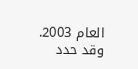العام 2003. وقد حدد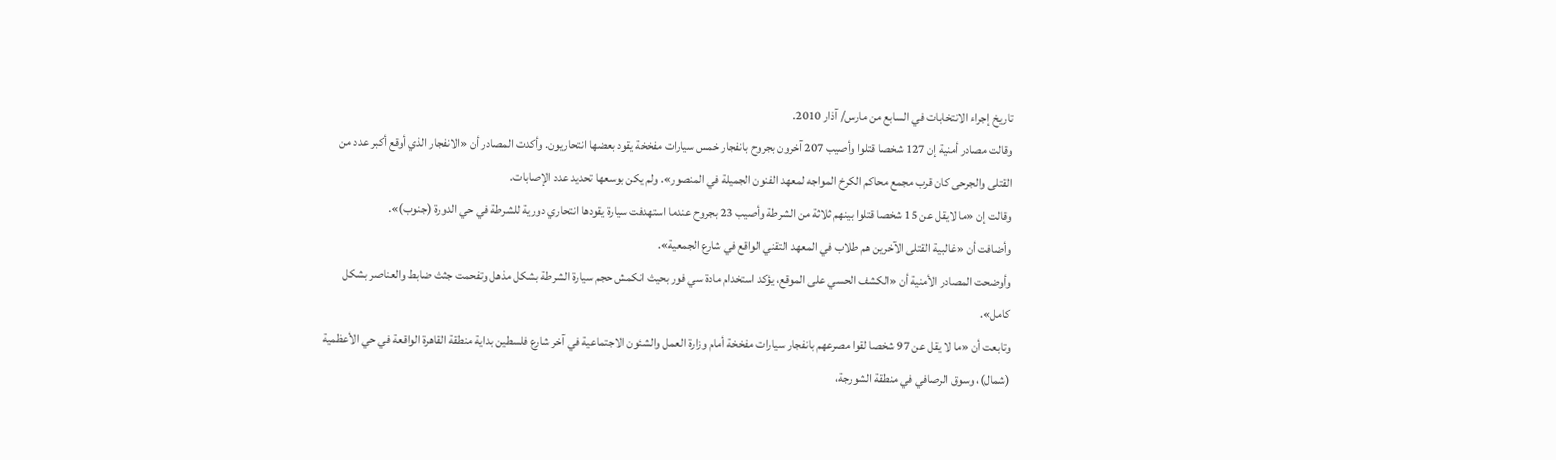تاريخ إجراء الانتخابات في السابع من مارس/ آذار 2010.
وقالت مصادر أمنية إن 127 شخصا قتلوا وأصيب 207 آخرون بجروح بانفجار خمس سيارات مفخخة يقود بعضها انتحاريون. وأكدت المصادر أن «الانفجار الذي أوقع أكبر عدد من القتلى والجرحى كان قرب مجمع محاكم الكرخ المواجه لمعهد الفنون الجميلة في المنصور». ولم يكن بوسعها تحديد عدد الإصابات.
وقالت إن «ما لايقل عن 15 شخصا قتلوا بينهم ثلاثة من الشرطة وأصيب 23 بجروح عندما استهدفت سيارة يقودها انتحاري دورية للشرطة في حي الدورة (جنوب)».
وأضافت أن «غالبية القتلى الآخرين هم طلاب في المعهد التقني الواقع في شارع الجمعية».
وأوضحت المصادر الأمنية أن «الكشف الحسي على الموقع، يؤكد استخدام مادة سي فور بحيث انكمش حجم سيارة الشرطة بشكل مذهل وتفحمت جثث ضابط والعناصر بشكل كامل».
وتابعت أن «ما لا يقل عن 97 شخصا لقوا مصرعهم بانفجار سيارات مفخخة أمام وزارة العمل والشئون الاجتماعية في آخر شارع فلسطين بداية منطقة القاهرة الواقعة في حي الأعظمية (شمال)، وسوق الرصافي في منطقة الشورجة،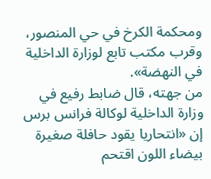ومحكمة الكرخ في حي المنصور، وقرب مكتب تابع لوزارة الداخلية في النهضة».
من جهته، قال ضابط رفيع في وزارة الداخلية لوكالة فرانس برس إن «انتحاريا يقود حافلة صغيرة بيضاء اللون اقتحم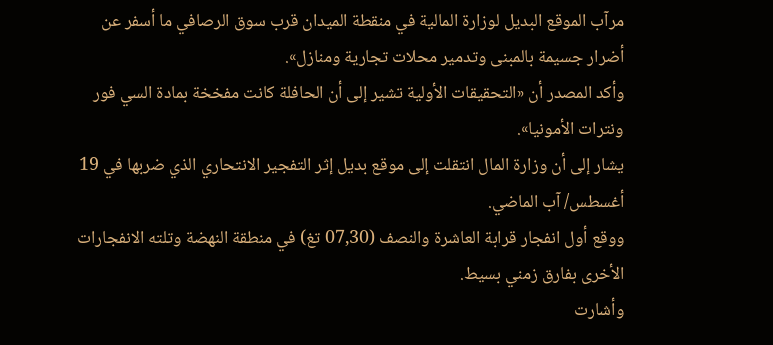مرآب الموقع البديل لوزارة المالية في منقطة الميدان قرب سوق الرصافي ما أسفر عن أضرار جسيمة بالمبنى وتدمير محلات تجارية ومنازل».
وأكد المصدر أن «التحقيقات الأولية تشير إلى أن الحافلة كانت مفخخة بمادة السي فور ونترات الأمونيا».
يشار إلى أن وزارة المال انتقلت إلى موقع بديل إثر التفجير الانتحاري الذي ضربها في 19 أغسطس/ آب الماضي.
ووقع أول انفجار قرابة العاشرة والنصف (07,30 تغ) في منطقة النهضة وتلته الانفجارات الأخرى بفارق زمني بسيط.
وأشارت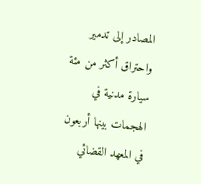المصادر إلى تدمير واحتراق أكثر من مئة سيارة مدنية في الهجمات بينها أربعون في المعهد القضائي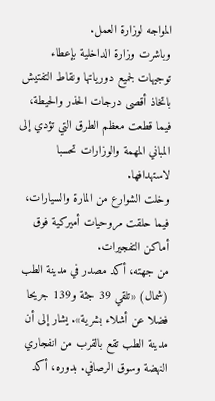المواجه لوزارة العمل.
وباشرت وزارة الداخلية بإعطاء توجيهات لجميع دورياتها ونقاط التفتيش باتخاذ أقصى درجات الحذر والحيطة، فيما قطعت معظم الطرق التي تؤدي إلى المباني المهمة والوزارات تحسبا لاستهدافها.
وخلت الشوارع من المارة والسيارات، فيما حلقت مروحيات أميركية فوق أماكن التفجيرات.
من جهته، أكد مصدر في مدينة الطب (شمال) «تلقي 39 جثة و139 جريحا فضلا عن أشلاء بشرية». يشار إلى أن مدينة الطب تقع بالقرب من انفجاري النهضة وسوق الرصافي. بدوره، أكد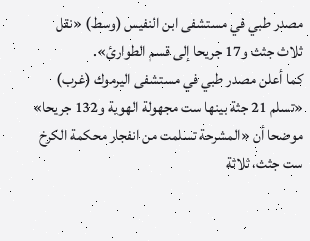مصدر طبي في مستشفى ابن النفيس (وسط) «نقل ثلاث جثث و17 جريحا إلى قسم الطوارئ».
كما أعلن مصدر طبي في مستشفى اليرموك (غرب) «تسلم 21 جثة بينها ست مجهولة الهوية و132 جريحا» موضحا أن «المشرحة تسلمت من انفجار محكمة الكرخ ست جثث، ثلاثة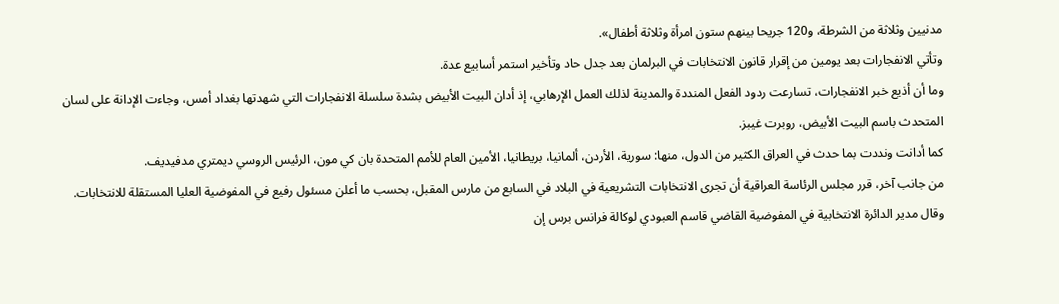مدنيين وثلاثة من الشرطة، و120 جريحا بينهم ستون امرأة وثلاثة أطفال».
وتأتي الانفجارات بعد يومين من إقرار قانون الانتخابات في البرلمان بعد جدل حاد وتأخير استمر أسابيع عدة.
وما أن أذيع خبر الانفجارات، تسارعت ردود الفعل المنددة والمدينة لذلك العمل الإرهابي، إذ أدان البيت الأبيض بشدة سلسلة الانفجارات التي شهدتها بغداد أمس، وجاءت الإدانة على لسان المتحدث باسم البيت الأبيض، روبرت غيبز.
كما أدانت ونددت بما حدث في العراق الكثير من الدول، منها: سورية، الأردن، ألمانيا، بريطانيا، الأمين العام للأمم المتحدة بان كي مون، الرئيس الروسي ديمتري مدفيديف.
من جانب آخر، قرر مجلس الرئاسة العراقية أن تجرى الانتخابات التشريعية في البلاد في السابع من مارس المقبل، بحسب ما أعلن مسئول رفيع في المفوضية العليا المستقلة للانتخابات.
وقال مدير الدائرة الانتخابية في المفوضية القاضي قاسم العبودي لوكالة فرانس برس إن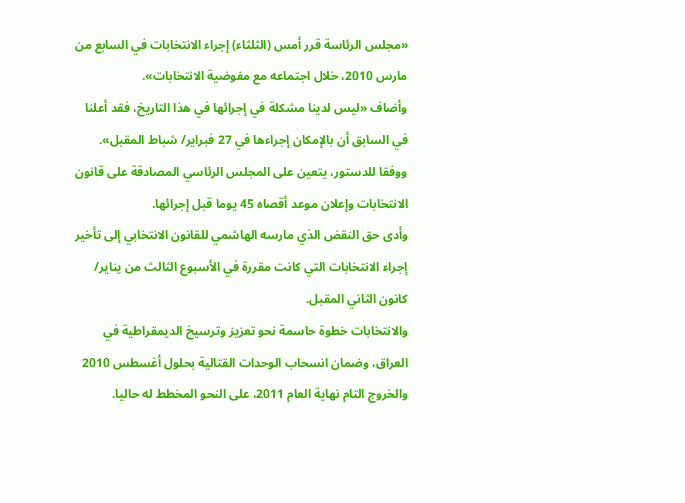«مجلس الرئاسة قرر أمس (الثلثاء) إجراء الانتخابات في السابع من مارس 2010، خلال اجتماعه مع مفوضية الانتخابات».
وأضاف «ليس لدينا مشكلة في إجرائها في هذا التاريخ، فقد أعلنا في السابق أن بالإمكان إجراءها في 27 فبراير/ شباط المقبل».
ووفقا للدستور، يتعين على المجلس الرئاسي المصادقة على قانون الانتخابات وإعلان موعد أقصاه 45 يوما قبل إجرائها.
وأدى حق النقض الذي مارسه الهاشمي للقانون الانتخابي إلى تأخير إجراء الانتخابات التي كانت مقررة في الأسبوع الثالث من يناير/ كانون الثاني المقبل.
والانتخابات خطوة حاسمة نحو تعزيز وترسيخ الديمقراطية في العراق، وضمان انسحاب الوحدات القتالية بحلول أغسطس 2010 والخروج التام نهاية العام 2011، على النحو المخطط له حاليا.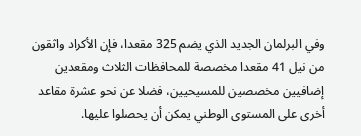وفي البرلمان الجديد الذي يضم 325 مقعدا، فإن الأكراد واثقون من نيل 41 مقعدا مخصصة للمحافظات الثلاث ومقعدين إضافيين مخصصين للمسيحيين، فضلا عن نحو عشرة مقاعد أخرى على المستوى الوطني يمكن أن يحصلوا عليها.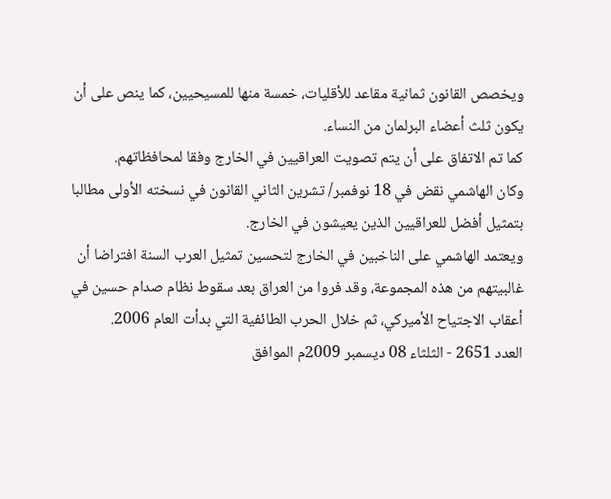ويخصص القانون ثمانية مقاعد للأقليات، خمسة منها للمسيحيين، كما ينص على أن يكون ثلث أعضاء البرلمان من النساء.
كما تم الاتفاق على أن يتم تصويت العراقيين في الخارج وفقا لمحافظاتهم.
وكان الهاشمي نقض في 18 نوفمبر/ تشرين الثاني القانون في نسخته الأولى مطالبا بتمثيل أفضل للعراقيين الذين يعيشون في الخارج.
ويعتمد الهاشمي على الناخبين في الخارج لتحسين تمثيل العرب السنة افتراضا أن غالبيتهم من هذه المجموعة، وقد فروا من العراق بعد سقوط نظام صدام حسين في أعقاب الاجتياح الأميركي، ثم خلال الحرب الطائفية التي بدأت العام 2006.
العدد 2651 - الثلثاء 08 ديسمبر 2009م الموافق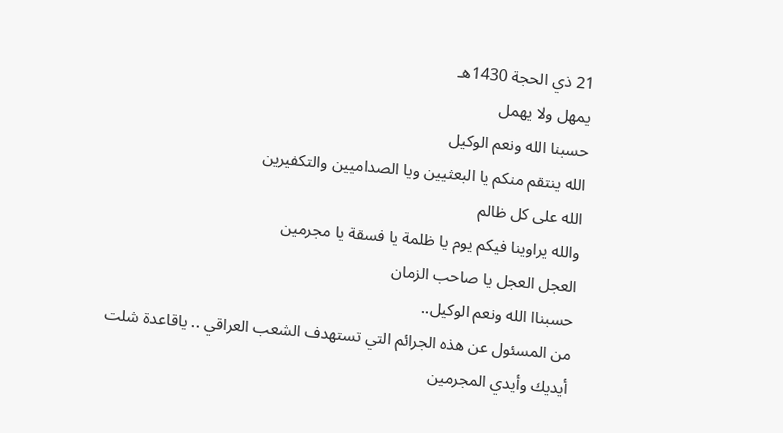21 ذي الحجة 1430هـ
يمهل ولا يهمل
حسبنا الله ونعم الوكيل
الله ينتقم منكم يا البعثيين ويا الصداميين والتكفيرين
الله على كل ظالم
والله يراوينا فيكم يوم يا ظلمة يا فسقة يا مجرمين
العجل العجل يا صاحب الزمان
حسبناا الله ونعم الوكيل..
من المسئول عن هذه الجرائم التي تستهدف الشعب العراقي .. ياقاعدة شلت أيديك وأيدي المجرمين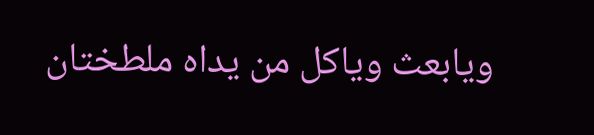ويابعث وياكل من يداه ملطختان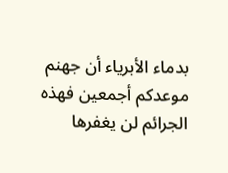بدماء الأبرياء أن جهنم موعدكم أجمعين فهذه الجرائم لن يغفرها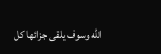الله وسوف يلقى جزائها كل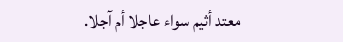معتد أثيم سواء عاجلا أم آجلا.